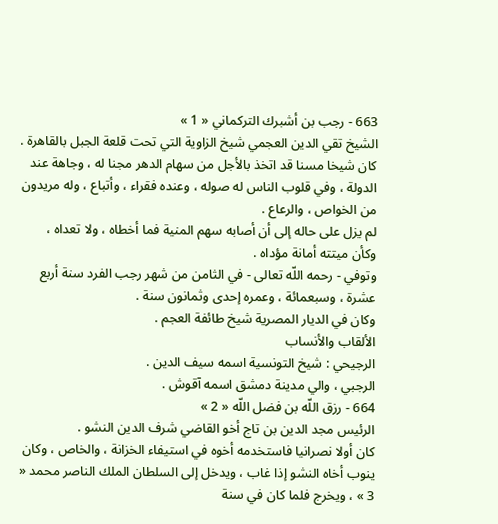663 - رجب بن أشبرك التركماني « 1 »
الشيخ تقي الدين العجمي شيخ الزاوية التي تحت قلعة الجبل بالقاهرة .
كان شيخا مسنا قد اتخذ بالأجل من سهام الدهر مجنا له ، وجاهة عند الدولة ، وفي قلوب الناس له صوله ، وعنده فقراء ، وأتباع ، وله مريدون من الخواص ، والرعاع .
لم يزل على حاله إلى أن أصابه سهم المنية فما أخطاه ، ولا تعداه ، وكأن ميتته أمانة مؤداه .
وتوفي - رحمه اللّه تعالى - في الثامن من شهر رجب الفرد سنة أربع عشرة ، وسبعمائة ، وعمره إحدى وثمانون سنة .
وكان في الديار المصرية شيخ طائفة العجم .
الألقاب والأنساب
الرجيحي : شيخ التونسية اسمه سيف الدين .
الرجبي ، والي مدينة دمشق اسمه آقوش .
664 - رزق اللّه بن فضل اللّه « 2 »
الرئيس مجد الدين بن تاج أخو القاضي شرف الدين النشو .
كان أولا نصرانيا فاستخدمه أخوه في استيفاء الخزانة ، والخاص ، وكان ينوب أخاه النشو إذا غاب ، ويدخل إلى السلطان الملك الناصر محمد « 3 » ، ويخرج فلما كان في سنة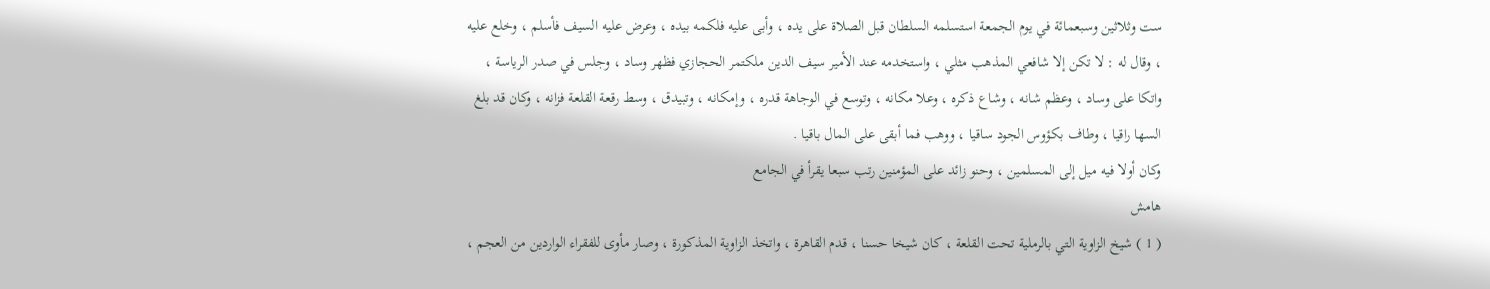ست وثلاثين وسبعمائة في يوم الجمعة استسلمه السلطان قبل الصلاة على يده ، وأبى عليه فلكمه بيده ، وعرض عليه السيف فأسلم ، وخلع عليه ، وقال له : لا تكن إلا شافعي المذهب مثلي ، واستخدمه عند الأمير سيف الدين ملكتمر الحجازي فظهر وساد ، وجلس في صدر الرياسة ، واتكا على وساد ، وعظم شانه ، وشاع ذكره ، وعلا مكانه ، وتوسع في الوجاهة قدره ، وإمكانه ، وتبيدق ، وسط رقعة القلعة فزانه ، وكان قد بلغ السها راقيا ، وطاف بكؤوس الجود ساقيا ، ووهب فما أبقى على المال باقيا .
وكان أولا فيه ميل إلى المسلمين ، وحنو زائد على المؤمنين رتب سبعا يقرأ في الجامع
هامش
( 1 ) شيخ الزاوية التي بالرملية تحت القلعة ، كان شيخا حسنا ، قدم القاهرة ، واتخذ الزاوية المذكورة ، وصار مأوى للفقراء الواردين من العجم ،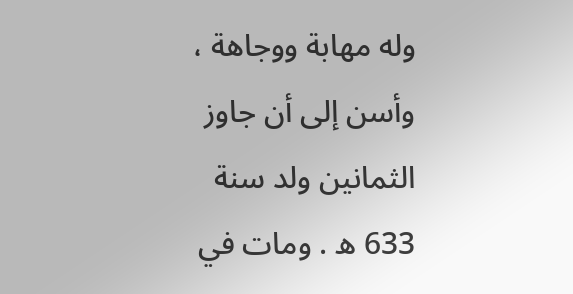وله مهابة ووجاهة ، وأسن إلى أن جاوز الثمانين ولد سنة 633 ه . ومات في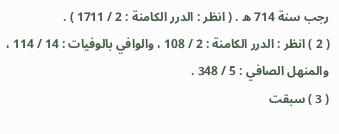رجب سنة 714 ه . ( انظر : الدرر الكامنة : 2 / 1711 ) .
( 2 ) انظر : الدرر الكامنة : 2 / 108 ، والوافي بالوفيات : 14 / 114 ، والمنهل الصافي : 5 / 348 .
( 3 ) سبقت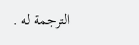الترجمة له .